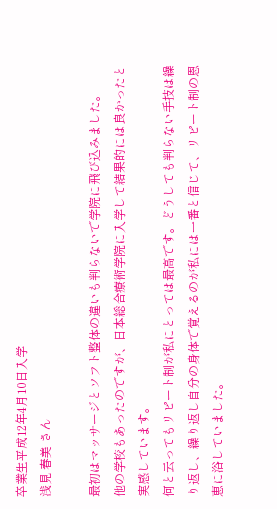卒業生平成12年4月10日入学
浅見 春美 さん

最初はマッサージとソフト整体の違いも判らないで学院に飛び込みました。
他の学校もあったのですが、日本総合療術学院に入学して結果的には良かったと実感しています。
何と云ってもリピート制が私にとっては最高です。どうしても判らない手技は繰り返し、繰り返し自分の身体で覚えるのが私には一番と信じて、リピート制の恩恵に浴していました。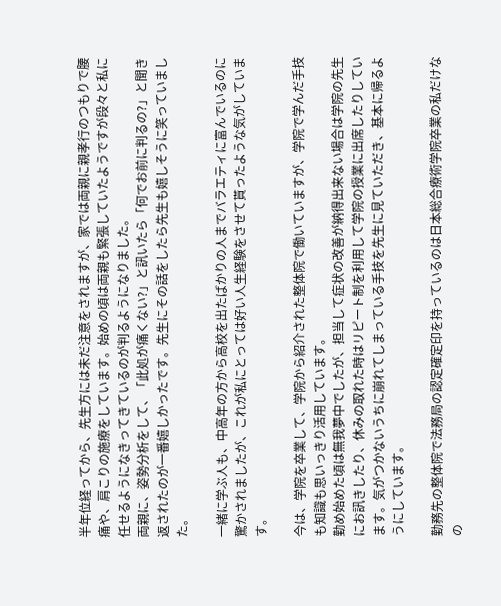半年位経ってから、先生方には未だ注意をされますが、家では両親に親孝行のつもりで腰痛や、肩こりの施療をしています。始めの頃は両親も緊張していたようですが段々と私に任せるようになきってきているのが判るようになりました。
両親に、姿勢分析をして、「此処が痛くない?」と訊いたら「何でお前に判るの?」と聞き返されたのが一番嬉しかったです。先生にその話をしたら先生も嬉しそうに笑っていました。

一緒に学ぶ人も、中高年の方から高校を出たばかりの人までバラエティに富んでいるのに驚かされましたが、これが私にとっては好い人生経験をさせて貰ったような気がしています。

今は、学院を卒業して、学院から紹介された整体院で働いていますが、学院で学んだ手技も知識も思いっきり活用しています。
勤め始めた頃は無我夢中でしたが、担当して症状の改善が納得出来ない場合は学院の先生にお訊きしたり、休みの取れた時はリピート制を利用して学院の授業に出席したりしています。気がつかないうちに崩れてしまっている手技を先生に見ていただき、基本に帰るようにしています。

勤務先の整体院で法務局の認定確定印を持っているのは日本総合療術学院卒業の私だけなの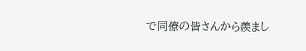で同僚の皆さんから羨まし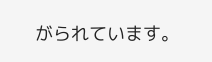がられています。